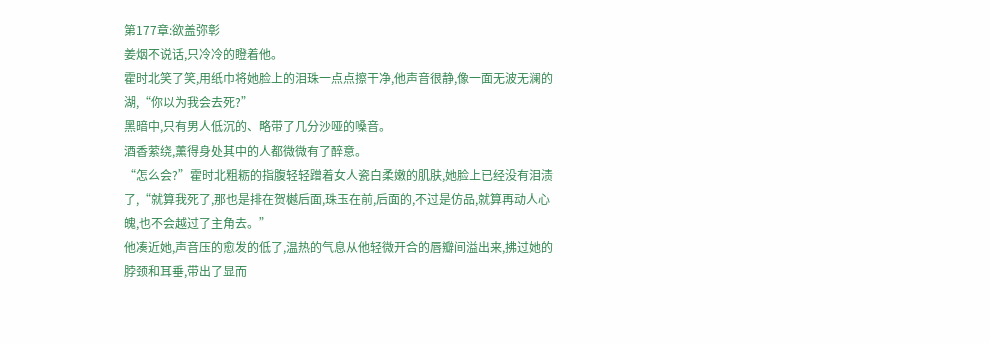第177章:欲盖弥彰
姜烟不说话,只冷冷的瞪着他。
霍时北笑了笑,用纸巾将她脸上的泪珠一点点擦干净,他声音很静,像一面无波无澜的湖,“你以为我会去死?”
黑暗中,只有男人低沉的、略带了几分沙哑的嗓音。
酒香萦绕,薰得身处其中的人都微微有了醉意。
“怎么会?”霍时北粗粝的指腹轻轻蹭着女人瓷白柔嫩的肌肤,她脸上已经没有泪渍了,“就算我死了,那也是排在贺樾后面,珠玉在前,后面的,不过是仿品,就算再动人心魄,也不会越过了主角去。”
他凑近她,声音压的愈发的低了,温热的气息从他轻微开合的唇瓣间溢出来,拂过她的脖颈和耳垂,带出了显而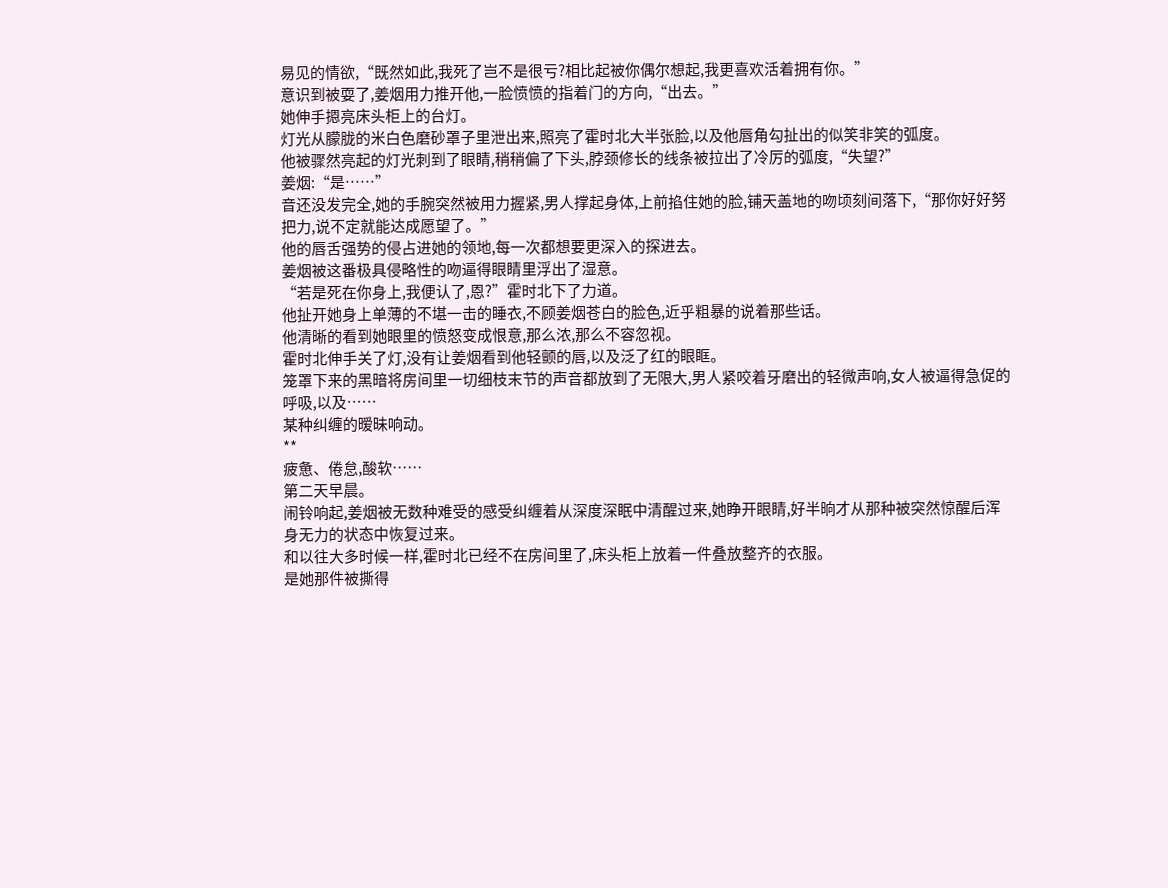易见的情欲,“既然如此,我死了岂不是很亏?相比起被你偶尔想起,我更喜欢活着拥有你。”
意识到被耍了,姜烟用力推开他,一脸愤愤的指着门的方向,“出去。”
她伸手摁亮床头柜上的台灯。
灯光从朦胧的米白色磨砂罩子里泄出来,照亮了霍时北大半张脸,以及他唇角勾扯出的似笑非笑的弧度。
他被骤然亮起的灯光刺到了眼睛,稍稍偏了下头,脖颈修长的线条被拉出了冷厉的弧度,“失望?”
姜烟:“是……”
音还没发完全,她的手腕突然被用力握紧,男人撑起身体,上前掐住她的脸,铺天盖地的吻顷刻间落下,“那你好好努把力,说不定就能达成愿望了。”
他的唇舌强势的侵占进她的领地,每一次都想要更深入的探进去。
姜烟被这番极具侵略性的吻逼得眼睛里浮出了湿意。
“若是死在你身上,我便认了,恩?”霍时北下了力道。
他扯开她身上单薄的不堪一击的睡衣,不顾姜烟苍白的脸色,近乎粗暴的说着那些话。
他清晰的看到她眼里的愤怒变成恨意,那么浓,那么不容忽视。
霍时北伸手关了灯,没有让姜烟看到他轻颤的唇,以及泛了红的眼眶。
笼罩下来的黑暗将房间里一切细枝末节的声音都放到了无限大,男人紧咬着牙磨出的轻微声响,女人被逼得急促的呼吸,以及……
某种纠缠的暧昧响动。
**
疲惫、倦怠,酸软……
第二天早晨。
闹铃响起,姜烟被无数种难受的感受纠缠着从深度深眠中清醒过来,她睁开眼睛,好半晌才从那种被突然惊醒后浑身无力的状态中恢复过来。
和以往大多时候一样,霍时北已经不在房间里了,床头柜上放着一件叠放整齐的衣服。
是她那件被撕得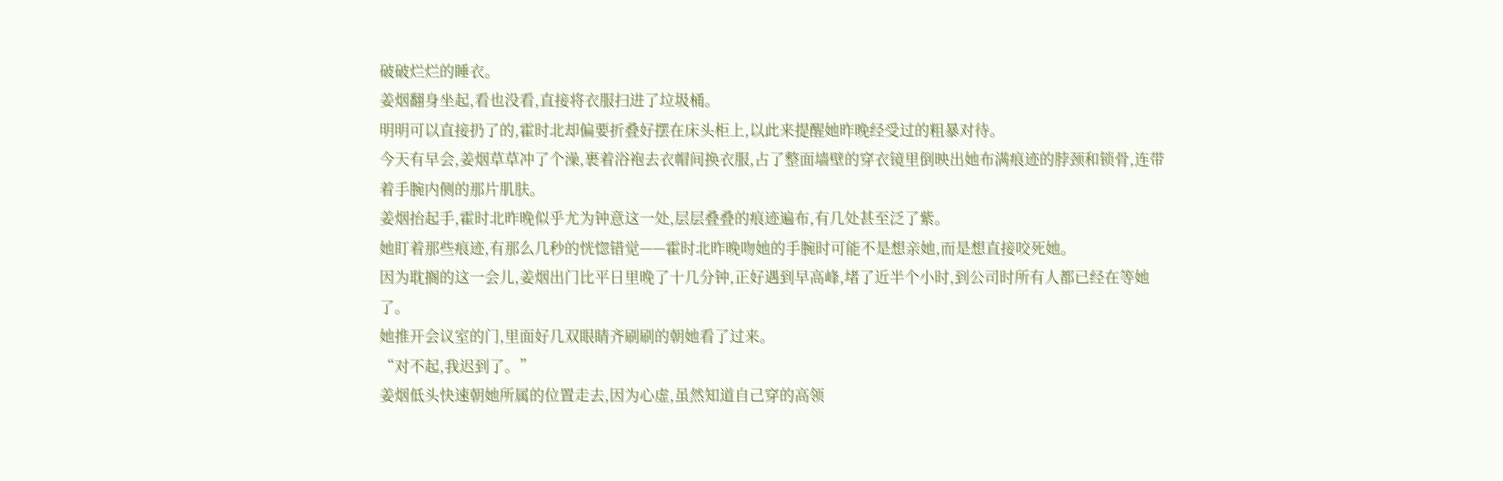破破烂烂的睡衣。
姜烟翻身坐起,看也没看,直接将衣服扫进了垃圾桶。
明明可以直接扔了的,霍时北却偏要折叠好摆在床头柜上,以此来提醒她昨晚经受过的粗暴对待。
今天有早会,姜烟草草冲了个澡,裹着浴袍去衣帽间换衣服,占了整面墙壁的穿衣镜里倒映出她布满痕迹的脖颈和锁骨,连带着手腕内侧的那片肌肤。
姜烟抬起手,霍时北昨晚似乎尤为钟意这一处,层层叠叠的痕迹遍布,有几处甚至泛了紫。
她盯着那些痕迹,有那么几秒的恍惚错觉——霍时北昨晚吻她的手腕时可能不是想亲她,而是想直接咬死她。
因为耽搁的这一会儿,姜烟出门比平日里晚了十几分钟,正好遇到早高峰,堵了近半个小时,到公司时所有人都已经在等她了。
她推开会议室的门,里面好几双眼睛齐刷刷的朝她看了过来。
“对不起,我迟到了。”
姜烟低头快速朝她所属的位置走去,因为心虚,虽然知道自己穿的高领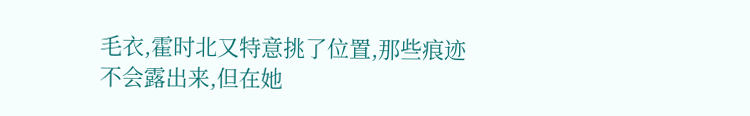毛衣,霍时北又特意挑了位置,那些痕迹不会露出来,但在她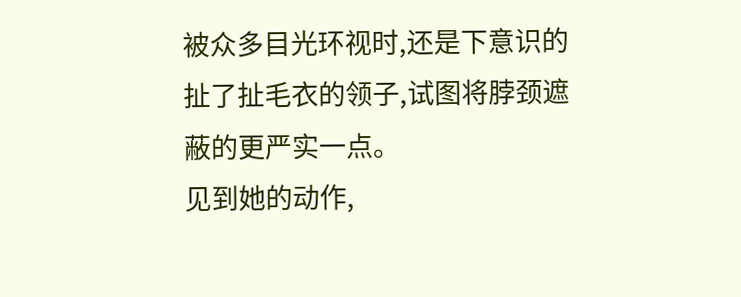被众多目光环视时,还是下意识的扯了扯毛衣的领子,试图将脖颈遮蔽的更严实一点。
见到她的动作,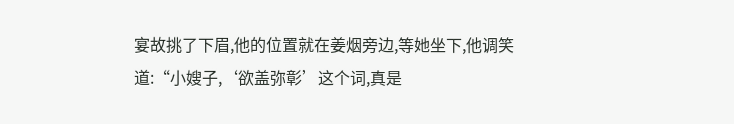宴故挑了下眉,他的位置就在姜烟旁边,等她坐下,他调笑道:“小嫂子,‘欲盖弥彰’这个词,真是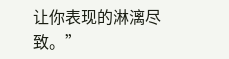让你表现的淋漓尽致。”